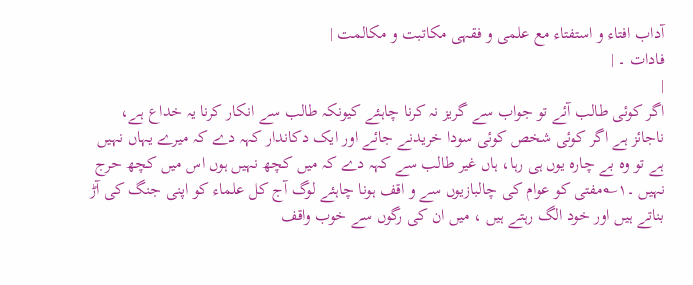آداب افتاء و استفتاء مع علمی و فقہی مکاتبت و مکالمت |
فادات ۔ |
|
اگر کوئی طالب آئے تو جواب سے گریز نہ کرنا چاہئے کیونکہ طالب سے انکار کرنا یہ خداع ہے، ناجائز ہے اگر کوئی شخص کوئی سودا خریدنے جائے اور ایک دکاندار کہہ دے کہ میرے یہاں نہیں ہے تو وہ بے چارہ یوں ہی رہا، ہاں غیر طالب سے کہہ دے کہ میں کچھ نہیں ہوں اس میں کچھ حرج نہیں ۔۱؎مفتی کو عوام کی چالبازیوں سے و اقف ہونا چاہئے لوگ آج کل علماء کو اپنی جنگ کی آڑ بناتے ہیں اور خود الگ رہتے ہیں ، میں ان کی رگوں سے خوب واقف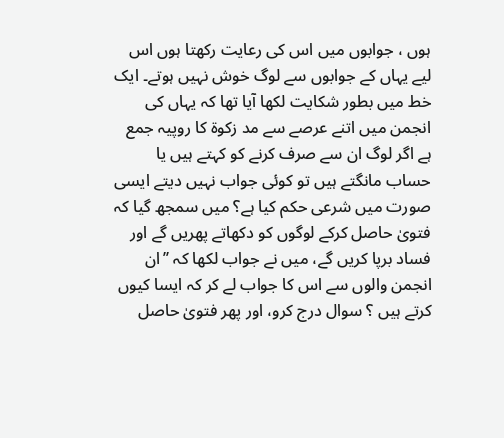ہوں ، جوابوں میں اس کی رعایت رکھتا ہوں اس لیے یہاں کے جوابوں سے لوگ خوش نہیں ہوتے۔ ایک خط میں بطور شکایت لکھا آیا تھا کہ یہاں کی انجمن میں اتنے عرصے سے مد زکوۃ کا روپیہ جمع ہے اگر لوگ ان سے صرف کرنے کو کہتے ہیں یا حساب مانگتے ہیں تو کوئی جواب نہیں دیتے ایسی صورت میں شرعی حکم کیا ہے؟ میں سمجھ گیا کہ فتویٰ حاصل کرکے لوگوں کو دکھاتے پھریں گے اور فساد برپا کریں گے، میں نے جواب لکھا کہ ’’ان انجمن والوں سے اس کا جواب لے کر کہ ایسا کیوں کرتے ہیں ؟ سوال درج کرو، اور پھر فتویٰ حاصل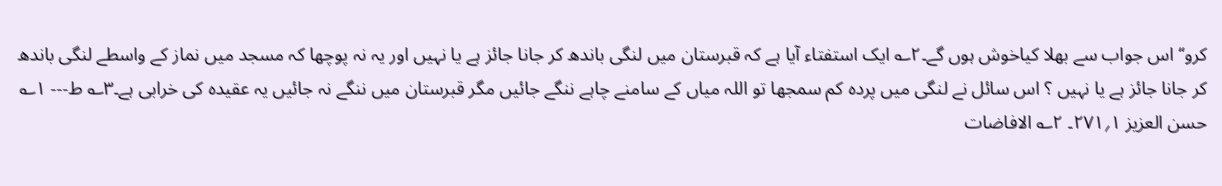کرو‘‘ اس جواب سے بھلا کیاخوش ہوں گے۔۲؎ ایک استفتاء آیا ہے کہ قبرستان میں لنگی باندھ کر جانا جائز ہے یا نہیں اور یہ نہ پوچھا کہ مسجد میں نماز کے واسطے لنگی باندھ کر جانا جائز ہے یا نہیں ؟ اس سائل نے لنگی میں پردہ کم سمجھا تو اللہ میاں کے سامنے چاہے ننگے جائیں مگر قبرستان میں ننگے نہ جائیں یہ عقیدہ کی خرابی ہے۔۳؎ ط--- ۱؎ حسن العزیز ۱؍۲۷۱۔ ۲؎ الافاضات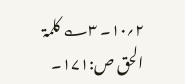۲؍۱۰۔ ۳؎ کلمۃ الحق ص:۱۷۱۔